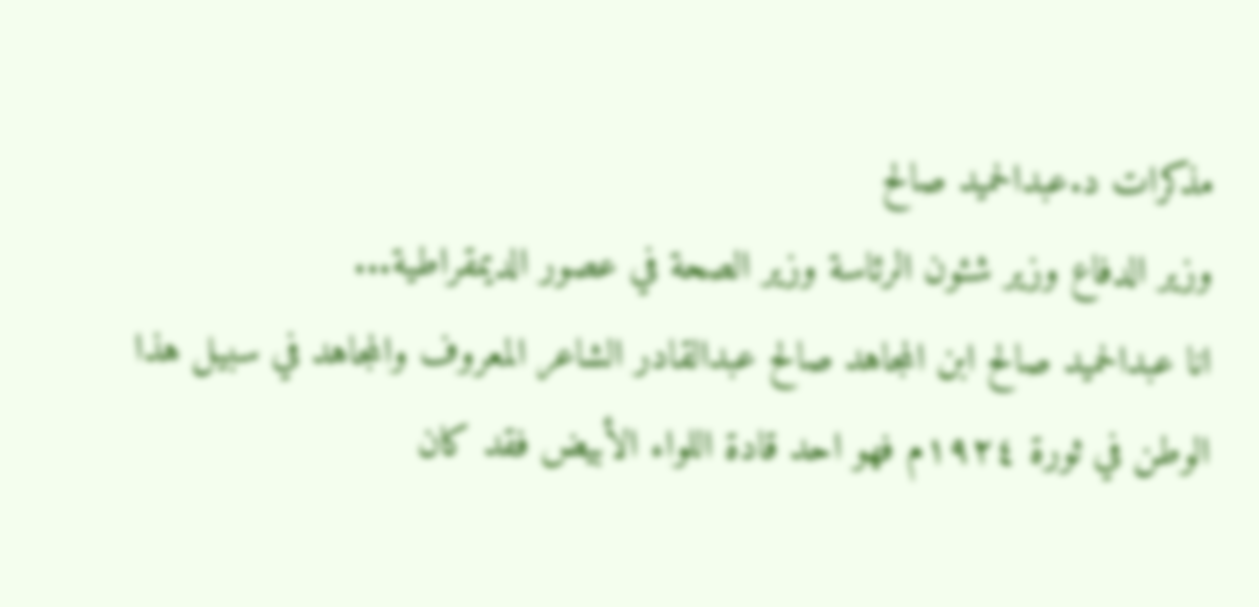مذكرات د.عبدالحميد صالح
وزير الدفاع وزير شئون الرئاسة وزير الصحة في عصور الديمقراطية...
انا عبدالحميد صالح ابن المجاهد صالح عبدالقادر الشاعر المعروف والمجاهد في سبيل هذا الوطن في ثورة ١٩٢٤م فهو احد قادة اللواء الأبيض فقد كان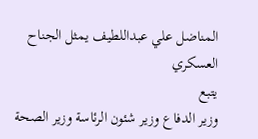المناضل علي عبداللطيف يمثل الجناح العسكري
يتبع
وزير الدفاع وزير شئون الرئاسة وزير الصحة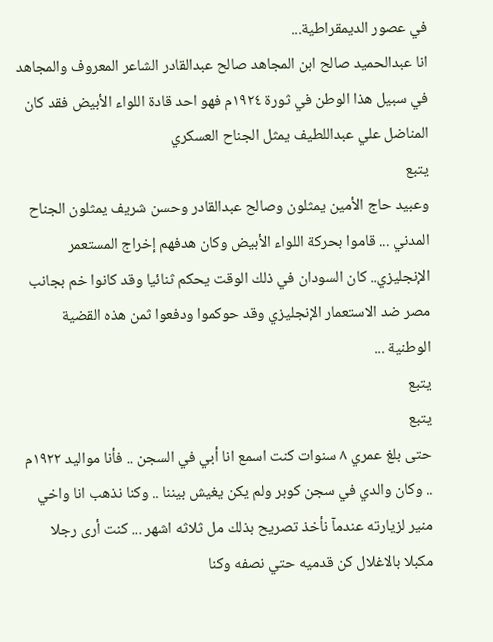في عصور الديمقراطية...
انا عبدالحميد صالح ابن المجاهد صالح عبدالقادر الشاعر المعروف والمجاهد في سبيل هذا الوطن في ثورة ١٩٢٤م فهو احد قادة اللواء الأبيض فقد كان المناضل علي عبداللطيف يمثل الجناح العسكري
يتبع
وعبيد حاج الأمين يمثلون وصالح عبدالقادر وحسن شريف يمثلون الجناح المدني ... قاموا بحركة اللواء الأبيض وكان هدفهم إخراج المستعمر الإنجليزي.. كان السودان في ذلك الوقت يحكم ثنائيا وقد كانوا خم بجانب مصر ضد الاستعمار الإنجليزي وقد حوكموا ودفعوا ثمن هذه القضية الوطنية ...
يتبع
يتبع
حتى بلغ عمري ٨ سنوات كنت اسمع انا أبي في السجن .. فأنا مواليد ١٩٢٢م .. وكان والدي في سجن كوبر ولم يكن يغيش بيننا .. وكنا نذهب انا واخي منير لزيارته عندمآ نأخذ تصريح بذلك مل ثلاثه اشهر ... كنت أرى رجلا مكبلا بالاغلال كن قدميه حتي نصفه وكنا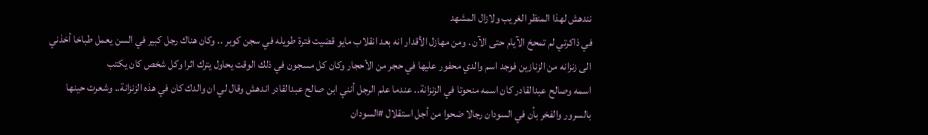نندهش لهذا المنظر الغريب ولازال المشهد
في ذاكرتي لم تمحخ الآيام حتى الآن . ومن مهازل الأقدار انه بعد انقلاب مايو قضيت فترة طويله في سجن كوبر .. وكان هناك رجل كبير في السن يعمل طباخا أخذني الى زنزانه من الزنازين فوجد اسم والدي محفور عليها في حجر من الأحجار وكان كل مسجون في ذلك الوقت يحاول يترك اثرا وكل شخص كان يكتب
اسمه وصالح عبدالقادر كان اسمه منحوتا في الزنزانة.. عندما علم الرجل أنني ابن صالح عبدالقادر اندهش وقال لي ان والدك كان في هذه الزنزانة.. وشعرت حينها بالسرور والفخر بأن في السودان رجالا ضحوا من أجل استقلال #السودان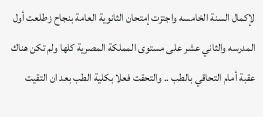لإكمال السنة الخامسه واجتزت إمتحان الثانوية العامة بنجاح زطلعت أول المدرسه والثاني عشر على مستوى المملكة المصرية كلها ولم تكن هناك عقبة أمام التحاقي بالطب .. والتحقت فعلا بكلية الطب بعد ان التقيت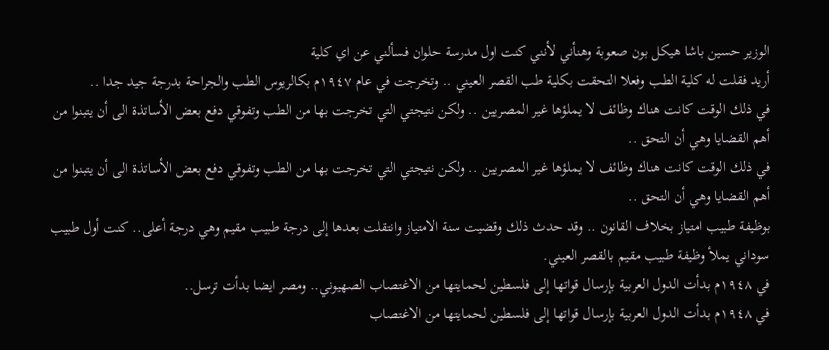الوزير حسين باشا هيكل بون صعوبة وهنأني لأنني كنت اول مدرسة حلوان فسألني عن اي كلية
أريد فقلت له كلية الطب وفعلا التحقت بكلية طب القصر العيني .. وتخرجت في عام ١٩٤٧م بكالريوس الطب والجراحة بدرجة جيد جدا ..
في ذلك الوقت كانت هناك وظائف لا يملؤها غير المصريين .. ولكن نتيجتي التي تخرجت بها من الطب وتفوقي دفع بعض الأساتذة الى أن يتبنوا من أهم القضايا وهي أن التحق ..
في ذلك الوقت كانت هناك وظائف لا يملؤها غير المصريين .. ولكن نتيجتي التي تخرجت بها من الطب وتفوقي دفع بعض الأساتذة الى أن يتبنوا من أهم القضايا وهي أن التحق ..
بوظيفة طبيب امتياز بخلاف القانون .. وقد حدث ذلك وقضيت سنة الامتياز وانتقلت بعدها إلى درجة طبيب مقيم وهي درجة أعلى.. كنت أول طبيب سوداني يملأ وظيفة طبيب مقيم بالقصر العيني.
في ١٩٤٨م بدأت الدول العربية بإرسال قواتها إلى فلسطين لحمايتها من الاغتصاب الصهيوني.. ومصر ايضا بدأت ترسل..
في ١٩٤٨م بدأت الدول العربية بإرسال قواتها إلى فلسطين لحمايتها من الاغتصاب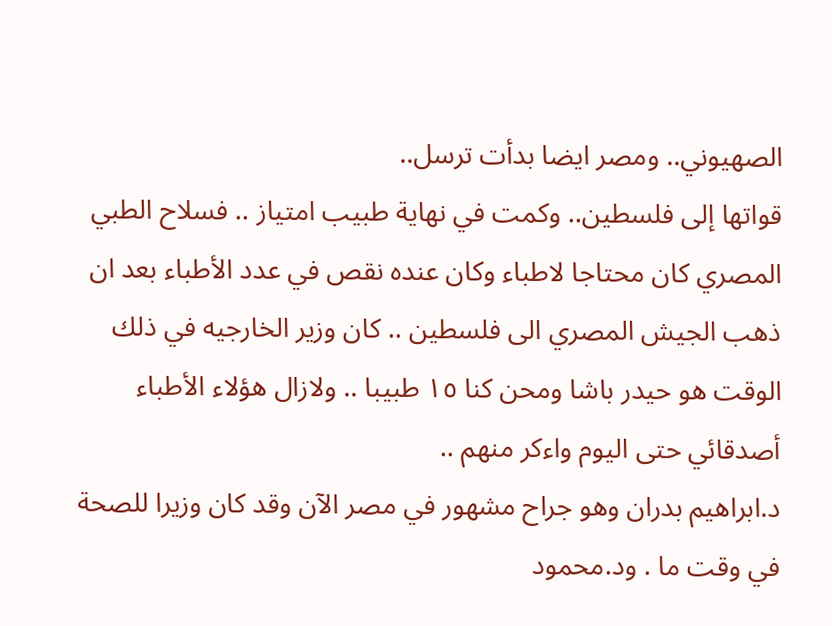الصهيوني.. ومصر ايضا بدأت ترسل..
قواتها إلى فلسطين.. وكمت في نهاية طبيب امتياز .. فسلاح الطبي المصري كان محتاجا لاطباء وكان عنده نقص في عدد الأطباء بعد ان ذهب الجيش المصري الى فلسطين .. كان وزير الخارجيه في ذلك الوقت هو حيدر باشا ومحن كنا ١٥ طبيبا .. ولازال هؤلاء الأطباء أصدقائي حتى اليوم واءكر منهم ..
د.ابراهيم بدران وهو جراح مشهور في مصر الآن وقد كان وزيرا للصحة في وقت ما . ود.محمود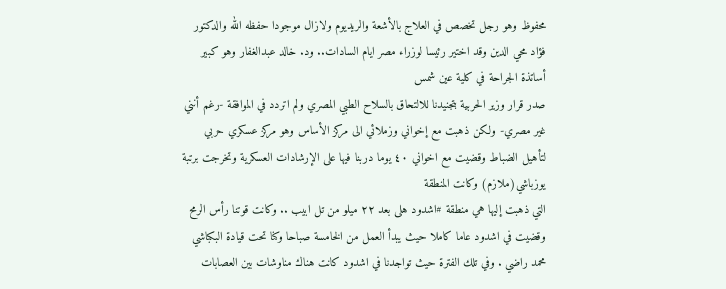محفوظ وهو رجل تخصص في العلاج بالأشعة والريديوم ولازال موجودا حفظه الله والدكتور فؤاد محي الدين وقد اختير رئيسا لوزراء مصر ايام السادات.. ود. خالد عبدالغفار وهو كبير أساتذة الجراحة في كلية عين شمس
صدر قرار وزير الحربية بتجنيدنا للالتحاق بالسلاح الطبي المصري ولم اتردد في الموافقة -رغم أنني غير مصري- ولكن ذهبت مع إخواني وزملائي الى مركز الأساس وهو مركز عسكري حربي لتأهيل الضباط وقضيت مع اخواني ٤٠ يوما دربنا فيها على الإرشادات العسكرية وتخرجت برتبة يوزباشي(ملازم) وكانت المنطقة
التي ذهبت إليها هي منطقة #اشدود هلى بعد ٢٢ ميلو من تل ابيب .. وكانت قوتنا رأس الرمح وقضيت في اشدود عاما كاملا حيث يبدأ العمل من الخامسة صباحا وكنا تحت قيادة البكباشي محمد راضي . وفي تلك الفترة حيث تواجدنا في اشدود كانت هناك مناوشات بين العصابات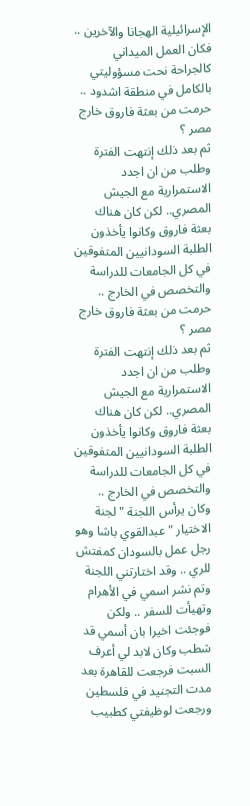الإسرائيلية الهجانا والآخرين ..
فكان العمل الميداني كالجراحة نحت مسؤوليتي بالكامل في منطقة اشدود ..
حرمت من بعثة فاروق خارج مصر ؟
ثم بعد ذلك إنتهت الفترة وطلب من ان اجدد الاستمرارية مع الجيش المصري.. لكن كان هناك بعثة فاروق وكانوا يأخذون الطلبة السودانيين المتفوقين في كل الجامعات للدراسة والتخصص في الخارج ..
حرمت من بعثة فاروق خارج مصر ؟
ثم بعد ذلك إنتهت الفترة وطلب من ان اجدد الاستمرارية مع الجيش المصري.. لكن كان هناك بعثة فاروق وكانوا يأخذون الطلبة السودانيين المتفوقين في كل الجامعات للدراسة والتخصص في الخارج ..
وكان يرأس اللجنة "لجنة الاختيار " عبدالقوي باشا وهو رجل عمل بالسودان كمفتش للري .. وقد اختارتني اللجنة وتم نشر اسمي في الأهرام وتهيأت للسفر .. ولكن فوجئت اخيرا بان أسمي قد شطب وكان لابد لي أعرف السبت فرجعت للقاهرة بعد مدت التجنيد في فلسطين ورجعت لوظيفتي كطبيب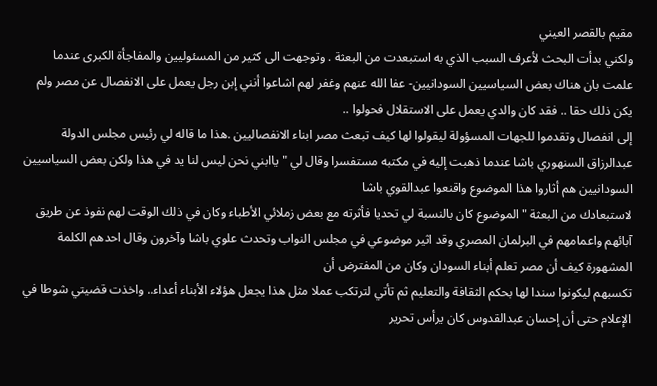مقيم بالقصر العيني
ولكني بدأت البحث لأعرف السبب الذي به استبعدت من البعثة . وتوجهت الى كثير من المسئوليين والمفاجأة الكبرى عندما علمت بان هناك بعض السياسيين السودانيين- عفا الله عنهم وغفر لهم اشاعوا أنني إبن رجل يعمل على الانفصال عن مصر ولم يكن ذلك حقا .. فقد كان والدي يعمل على الاستقلال فحولوا ..
إلى انفصال وتقدموا للجهات المسؤولة ليقولوا لها كيف تبعث مصر ابناء الانفصاليين .هذا ما قاله لي رئيس مجلس الدولة عبدالرزاق السنهوري باشا عندما ذهبت إليه في مكتبه مستفسرا وقال لي " ياابني نحن ليس لنا يد في هذا ولكن بعض السياسيين السودانيين هم أثاروا هذا الموضوع واقنعوا عبدالقوي باشا
لاستبعادك من البعثة " الموضوع كان بالنسبة لي تحديا فأثرته مع بعض زملائي الأطباء وكان في ذلك الوقت لهم نفوذ عن طريق آبائهم واعمامهم في البرلمان المصري وقد اثير موضوعي في مجلس النواب وتحدث علوي باشا وآخرون وقال احدهم الكلمة المشهورة كيف أن مصر تعلم أبناء السودان وكان من المفترض أن
تكسبهم ليكونوا سندا لها بحكم الثقافة والتعليم ثم تأتي لترتكب عملا مثل هذا يجعل هؤلاء الأبناء أعداء.. واخذت قضيتي شوطا في الإعلام حتى أن إحسان عبدالقدوس كان يرأس تحرير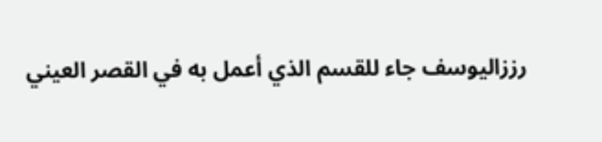رززاليوسف جاء للقسم الذي أعمل به في القصر العيني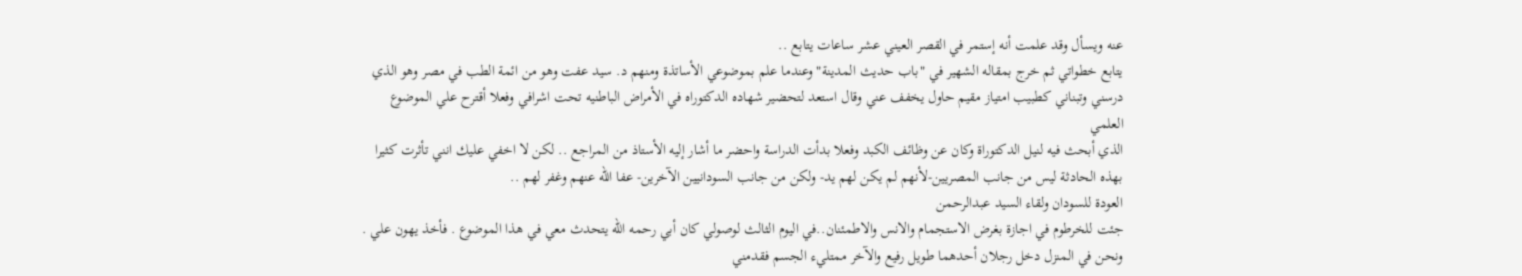عنه ويسأل وقد علمت أنه إستمر في القصر العيني عشر ساعات يتابع ..
يتابع خطواتي ثم خرج بمقاله الشهير في "باب حديث المدينة" وعندما علم بموضوعي الأساتذة ومنهم د. سيد عفت وهو من ائمة الطب في مصر وهو الذي درسني وتبناني كطبيب امتياز مقيم حاول يخفف عني وقال استعد لتحضير شهاده الدكتوراه في الأمراض الباطنيه تحت اشرافي وفعلا أقترح علي الموضوع العلمي
الذي أبحث فيه لنيل الدكتوراة وكان عن وظائف الكبد وفعلا بدأت الدراسة واحضر ما أشار إليه الأستاذ من المراجع .. لكن لا اخفي عليك انني تأثرت كثيرا بهذه الحادثة ليس من جانب المصريين-لأنهم لم يكن لهم يد- ولكن من جانب السودانيين الآخرين- عفا الله عنهم وغفر لهم ..
العودة للسودان ولقاء السيد عبدالرحمن
جئت للخرطوم في اجازة بغرض الاستجمام والانس والاطمئنان..في اليوم الثالث لوصولي كان أبي رحمه الله يتحدث معي في هذا الموضوع . فأخذ يهون علي . ونحن في المنزل دخل رجلان أحدهما طويل رفيع والآخر ممتليء الجسم فقدمني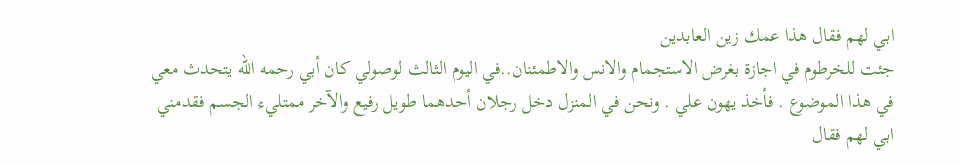ابي لهم فقال هذا عمك زين العابدين
جئت للخرطوم في اجازة بغرض الاستجمام والانس والاطمئنان..في اليوم الثالث لوصولي كان أبي رحمه الله يتحدث معي في هذا الموضوع . فأخذ يهون علي . ونحن في المنزل دخل رجلان أحدهما طويل رفيع والآخر ممتليء الجسم فقدمني ابي لهم فقال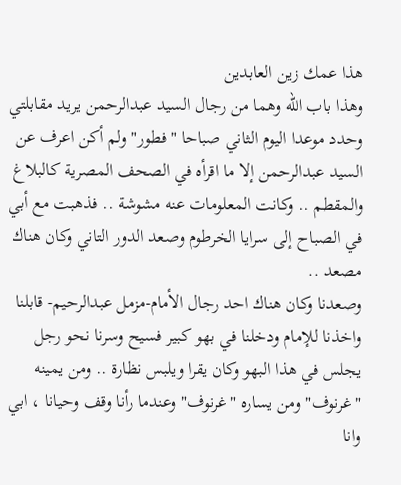هذا عمك زين العابدين
وهذا باب الله وهما من رجال السيد عبدالرحمن يريد مقابلتي وحدد موعدا اليوم الثاني صباحا "فطور" ولم أكن اعرف عن السيد عبدالرحمن إلا ما اقرأه في الصحف المصرية كالبلاغ والمقطم .. وكانت المعلومات عنه مشوشة .. فذهبت مع أبي في الصباح إلى سرايا الخرطوم وصعد الدور التاني وكان هناك مصعد ..
وصعدنا وكان هناك احد رجال الأمام-مزمل عبدالرحيم- قابلنا واخذنا للإمام ودخلنا في بهو كبير فسيح وسرنا نحو رجل يجلس في هذا البهو وكان يقرا ويلبس نظارة .. ومن يمينه "غرنوف" ومن يساره "غرنوف" وعندما رأنا وقف وحيانا ، ابي وانا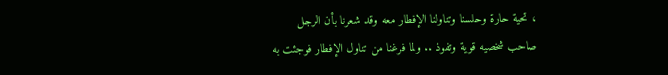، تحية حارة وحلسنا وتناولنا الإفطار معه وقد شعرنا بأن الرجل
صاحب شخصيه قوية وتفوذ .. ولما فرغنا من تناول الإفطار فوجئت به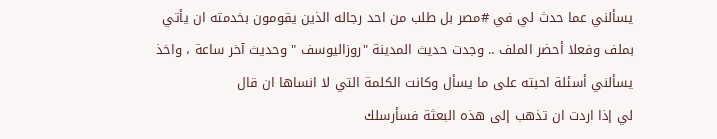يسألني عما حدث لي في #مصر بل طلب من احد رجاله الذين يقومون بخدمته ان يأتي بملف وفعلا أحضر الملف .. وجدت حديث المدينة "روزاليوسف " وحديث آخر ساعة ، واخذ يسألني أسئلة احبته على ما يسأل وكانت الكلمة التي لا انساها ان قال
لي إذا اردت ان تذهب إلى هذه البعثة فسأرسلك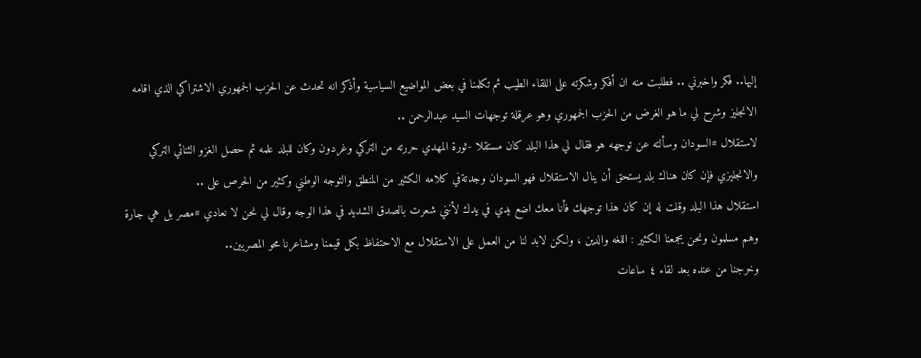إليها.. فكر واخبرني .. فطلبت منه ان أفكر وشكرته على اللقاء الطيب ثم تكلمنا في بعض المواضيع السياسية وأذكر انه تحدث عن الحزب الجمهوري الاشتراكي الذي اقامه الانجليز وشرح لي ما هو الغرض من الحزب الجمهوري وهو عرقلة توجهات السيد عبدالرحمن ..
لاستقلال #السودان وسألته عن توجهه هو فقال لي هذا البلد كان مستقلا -ثورة المهدي حررته من التركي وغردون وكان للبلد علمه ثم حصل الغزو الثنائي التركي والانجليزي فإن كان هناك بلد يستحق أن ينال الاستقلال فهو السودان وجدتةفي كلامه الكثير من المنطق والتوجه الوطني وكثير من الحرص على ..
استقلال هذا البلد وقلت له إن كان هذا توجهك فأنا معك اضع يدي في يدك لأنني شعرت بالصدق الشديد في هذا الوجه وقال لي نحن لا نعادي #مصر بل هي جارة وهم مسلمون ونحن يجمعنا الكثير : اللغه والدين ، ولكن لابد لنا من العمل على الاستقلال مع الاحتفاظ بكل قيمنا ومشاعرنا محو المصريين..
وخرجنا من عنده بعد لقاء ٤ ساعات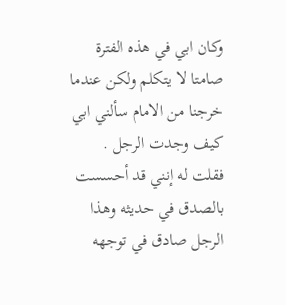وكان ابي في هذه الفترة صامتا لا يتكلم ولكن عندما خرجنا من الامام سألني ابي كيف وجدت الرجل . فقلت له إنني قد أحسست بالصدق في حديثه وهذا الرجل صادق في توجهه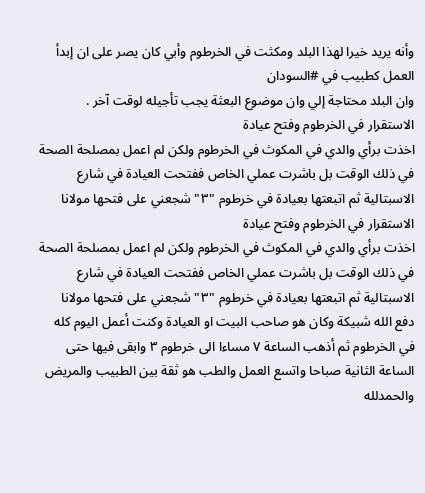وأنه يريد خيرا لهذا البلد ومكثت في الخرطوم وأبي كان يصر على ان إبدأ العمل كطبيب في #السودان
وان البلد محتاجة إلي وان موضوع البعثة يجب تأجيله لوقت آخر .
الاستقرار في الخرطوم وفتح عيادة
اخذت برأي والدي في المكوث في الخرطوم ولكن لم اعمل بمصلحة الصحة في ذلك الوقت بل باشرت عملي الخاص ففتحت العيادة في شارع الاسبتالية ثم اتبعتها بعيادة في خرطوم "٣" شجعني على فتحها مولانا
الاستقرار في الخرطوم وفتح عيادة
اخذت برأي والدي في المكوث في الخرطوم ولكن لم اعمل بمصلحة الصحة في ذلك الوقت بل باشرت عملي الخاص ففتحت العيادة في شارع الاسبتالية ثم اتبعتها بعيادة في خرطوم "٣" شجعني على فتحها مولانا
دفع الله شبيكة وكان هو صاحب البيت او العيادة وكنت أعمل اليوم كله في الخرطوم ثم أذهب الساعة ٧ مساءا الى خرطوم ٣ وابقى فيها حتى الساعة الثانية صباحا واتسع العمل والطب هو ثقة بين الطبيب والمريض والحمدلله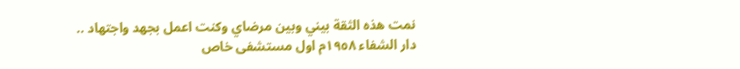نمت هذه الثقة بيني وبين مرضاي وكنت اعمل بجهد واجتهاد ..
دار الشفاء ١٩٥٨م اول مستشفى خاص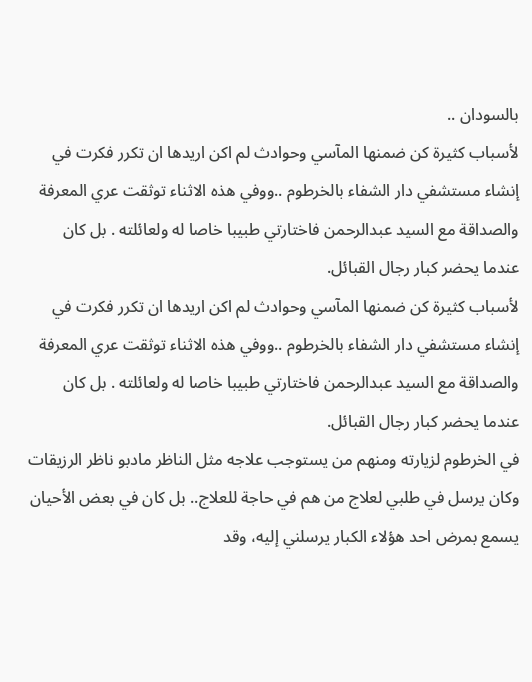بالسودان ..
لأسباب كثيرة كن ضمنها المآسي وحوادث لم اكن اريدها ان تكرر فكرت في إنشاء مستشفي دار الشفاء بالخرطوم ..ووفي هذه الاثناء توثقت عري المعرفة والصداقة مع السيد عبدالرحمن فاختارتي طبيبا خاصا له ولعائلته . بل كان عندما يحضر كبار رجال القبائل.
لأسباب كثيرة كن ضمنها المآسي وحوادث لم اكن اريدها ان تكرر فكرت في إنشاء مستشفي دار الشفاء بالخرطوم ..ووفي هذه الاثناء توثقت عري المعرفة والصداقة مع السيد عبدالرحمن فاختارتي طبيبا خاصا له ولعائلته . بل كان عندما يحضر كبار رجال القبائل.
في الخرطوم لزيارته ومنهم من يستوجب علاجه مثل الناظر مادبو ناظر الرزيقات وكان يرسل في طلبي لعلاج من هم في حاجة للعلاج.. بل كان في بعض الأحيان يسمع بمرض احد هؤلاء الكبار يرسلني إليه، وقد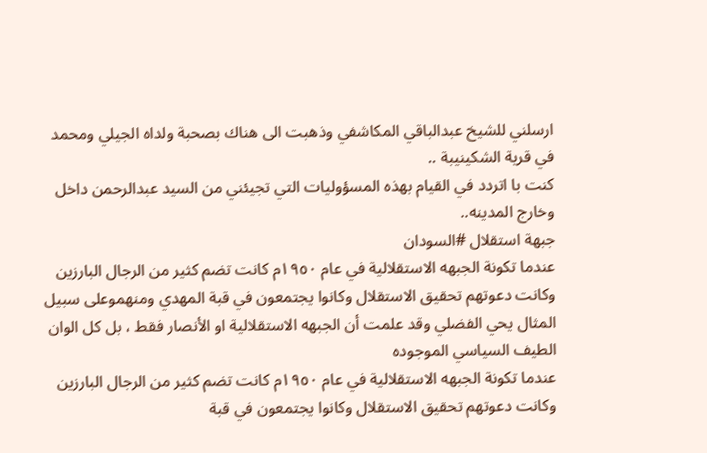ارسلني للشيخ عبدالباقي المكاشفي وذهبت الى هناك بصحبة ولداه الجيلي ومحمد في قرية الشكينيبة ..
كنت با اتردد في القيام بهذه المسؤوليات التي تجيئني من السيد عبدالرحمن داخل وخارج المدينه..
جبهة استقلال #السودان
عندما تكونة الجبهه الاستقلالية في عام ١٩٥٠م كانت تضم كثير من الرجال البارزين وكانت دعوتهم تحقيق الاستقلال وكانوا يجتمعون في قبة المهدي ومنهموعلى سبيل المثال يحي الفضلي وقد علمت أن الجبهه الاستقلالية او الأنصار فقط ، بل كل الوان الطيف السياسي الموجوده
عندما تكونة الجبهه الاستقلالية في عام ١٩٥٠م كانت تضم كثير من الرجال البارزين وكانت دعوتهم تحقيق الاستقلال وكانوا يجتمعون في قبة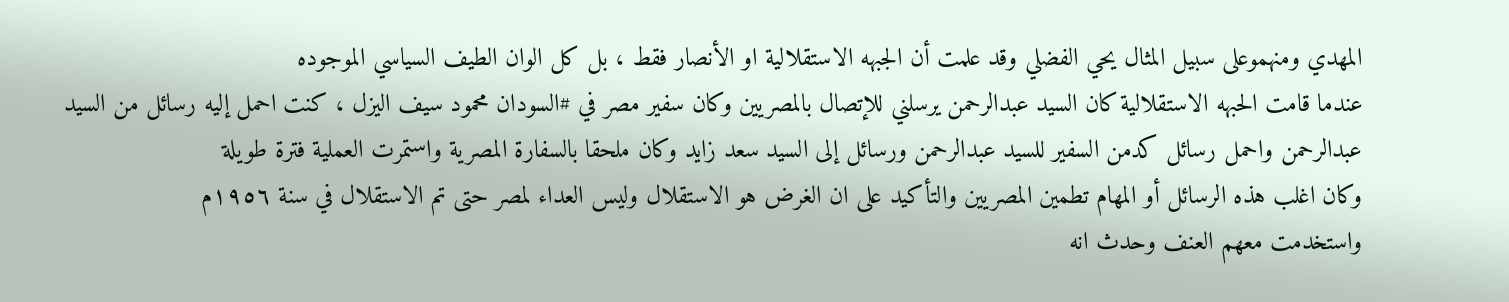المهدي ومنهموعلى سبيل المثال يحي الفضلي وقد علمت أن الجبهه الاستقلالية او الأنصار فقط ، بل كل الوان الطيف السياسي الموجوده
عندما قامت الحبهه الاستقلالية كان السيد عبدالرحمن يرسلني للإتصال بالمصريين وكان سفير مصر في #السودان محمود سيف اليزل ، كنت احمل إليه رسائل من السيد عبدالرحمن واحمل رسائل كدمن السفير للسيد عبدالرحمن ورسائل إلى السيد سعد زايد وكان ملحقا بالسفارة المصرية واستمرت العملية فترة طويلة
وكان اغلب هذه الرسائل أو المهام تطمين المصريين والتأكيد على ان الغرض هو الاستقلال وليس العداء لمصر حتى تم الاستقلال في سنة ١٩٥٦م
واستخدمت معهم العنف وحدث انه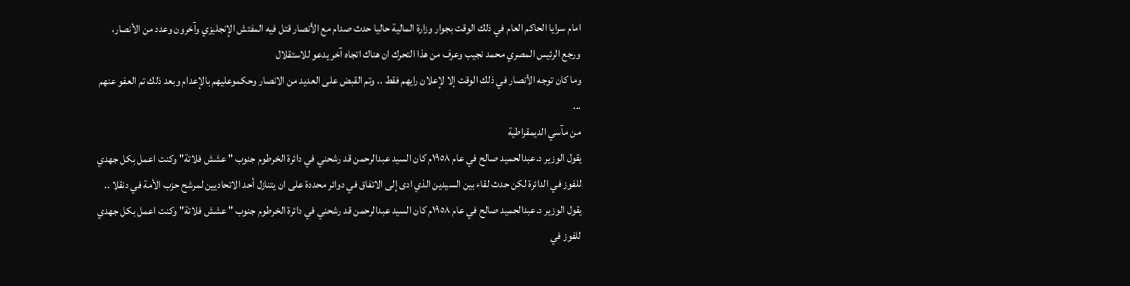امام سرايا الحاكم العام في ذلك الوقت بجوار وزارة المالية حاليا حدث صدام مع الأنصار قتل فيه المفتش الإنجليزي وآخرون وعدد من الأنصار، ورجع الرئيس المصري محمد نجيب وعرف من هذا التحرك ان هناك اتجاه آخر يدعو للاستقلال
وما كان توجه الأنصار في ذلك الوقت إلا لإعلان رايهم فقط .. وتم القبض على العديد من الانصار وحكموعليهم بالإعدام وبعد ذلك تم العفو عنهم ...
من مآسي الديمقراطية
يقول الوزير د.عبدالحميد صالح في عام ١٩٥٨م كان السيد عبدالرحمن قد رشحني في دائرة الخرطوم جنوب " عشش فلاتة" وكنت اعمل بكل جهدي للفوز في الدائرة لكن حدث لقاء بين السيدين الذي ادى إلى الاتفاق في دوائر محددة على ان يتنازل أحد الاتحاديين لمرشح حزب الأمة في دنقلا ..
يقول الوزير د.عبدالحميد صالح في عام ١٩٥٨م كان السيد عبدالرحمن قد رشحني في دائرة الخرطوم جنوب " عشش فلاتة" وكنت اعمل بكل جهدي للفوز في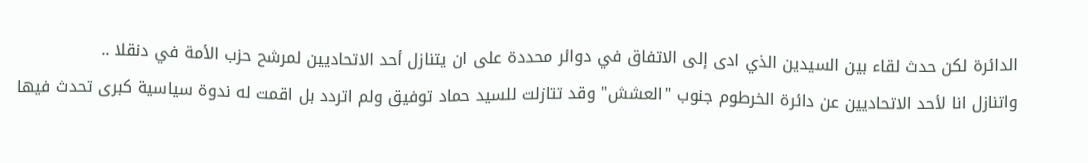الدائرة لكن حدث لقاء بين السيدين الذي ادى إلى الاتفاق في دوائر محددة على ان يتنازل أحد الاتحاديين لمرشح حزب الأمة في دنقلا ..
واتنازل انا لأحد الاتحاديين عن دائرة الخرطوم جنوب "العشش" وقد تتازلت للسيد حماد توفيق ولم اتردد بل اقمت له ندوة سياسية كبرى تحدث فيها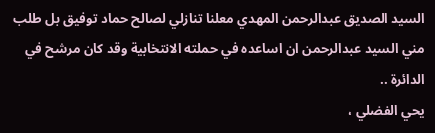السيد الصديق عبدالرحمن المهدي معلنا تنازلي لصالح حماد توفيق بل طلب مني السيد عبدالرحمن ان اساعده في حملته الانتخابية وقد كان مرشح في الدائرة ..
يحي الفضلي ،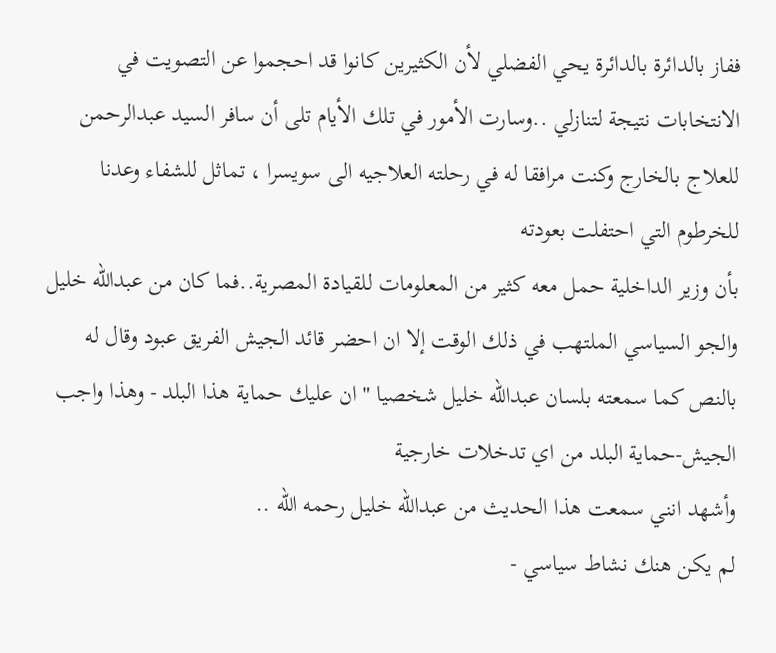ففاز بالدائرة بالدائرة يحي الفضلي لأن الكثيرين كانوا قد احجموا عن التصويت في الانتخابات نتيجة لتنازلي ..وسارت الأمور في تلك الأيام تلى أن سافر السيد عبدالرحمن للعلاج بالخارج وكنت مرافقا له في رحلته العلاجيه الى سويسرا ، تماثل للشفاء وعدنا للخرطوم التي احتفلت بعودته
بأن وزير الداخلية حمل معه كثير من المعلومات للقيادة المصرية..فما كان من عبدالله خليل والجو السياسي الملتهب في ذلك الوقت إلا ان احضر قائد الجيش الفريق عبود وقال له بالنص كما سمعته بلسان عبدالله خليل شخصيا " ان عليك حماية هذا البلد - وهذا واجب الجيش-حماية البلد من اي تدخلات خارجية
وأشهد انني سمعت هذا الحديث من عبدالله خليل رحمه الله ..
لم يكن هنك نشاط سياسي -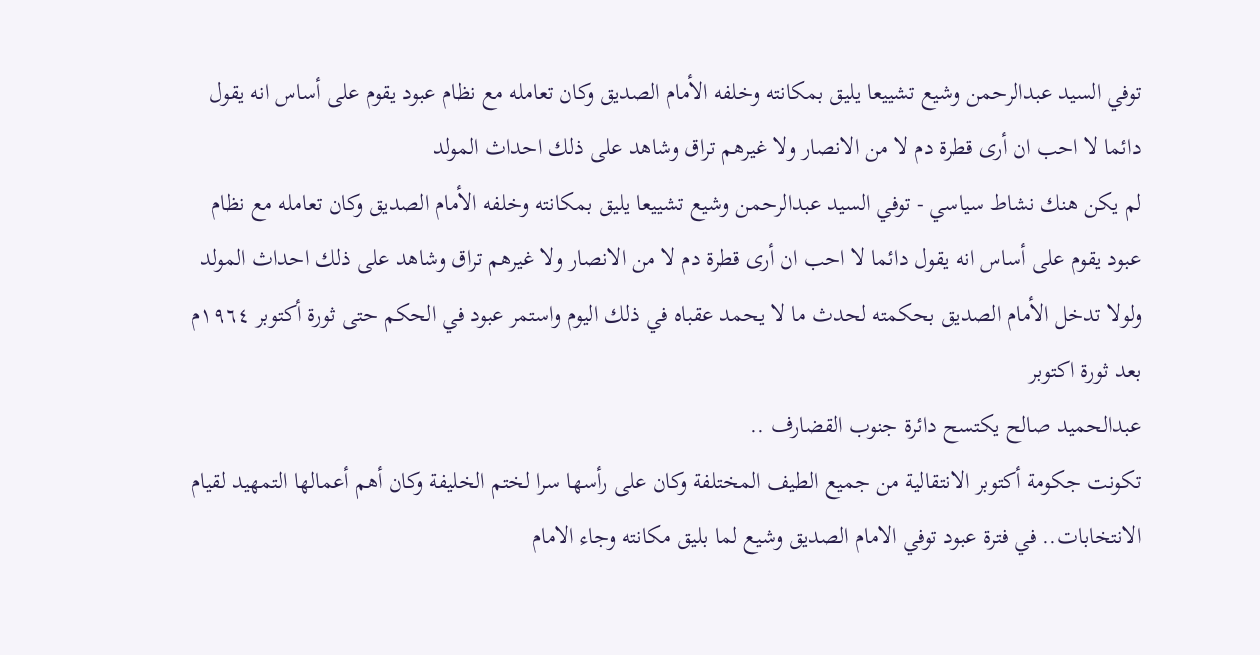توفي السيد عبدالرحمن وشيع تشييعا يليق بمكانته وخلفه الأمام الصديق وكان تعامله مع نظام عبود يقوم على أساس انه يقول دائما لا احب ان أرى قطرة دم لا من الانصار ولا غيرهم تراق وشاهد على ذلك احداث المولد
لم يكن هنك نشاط سياسي - توفي السيد عبدالرحمن وشيع تشييعا يليق بمكانته وخلفه الأمام الصديق وكان تعامله مع نظام عبود يقوم على أساس انه يقول دائما لا احب ان أرى قطرة دم لا من الانصار ولا غيرهم تراق وشاهد على ذلك احداث المولد
ولولا تدخل الأمام الصديق بحكمته لحدث ما لا يحمد عقباه في ذلك اليوم واستمر عبود في الحكم حتى ثورة أكتوبر ١٩٦٤م
بعد ثورة اكتوبر
عبدالحميد صالح يكتسح دائرة جنوب القضارف ..
تكونت جكومة أكتوبر الانتقالية من جميع الطيف المختلفة وكان على رأسها سرا لختم الخليفة وكان أهم أعمالها التمهيد لقيام الانتخابات.. في فترة عبود توفي الامام الصديق وشيع لما بليق مكانته وجاء الامام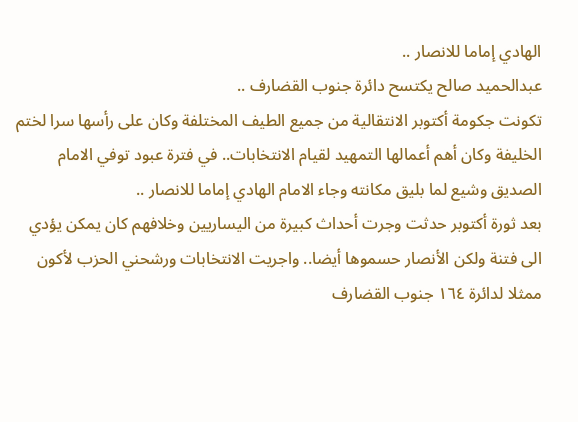الهادي إماما للانصار ..
عبدالحميد صالح يكتسح دائرة جنوب القضارف ..
تكونت جكومة أكتوبر الانتقالية من جميع الطيف المختلفة وكان على رأسها سرا لختم الخليفة وكان أهم أعمالها التمهيد لقيام الانتخابات.. في فترة عبود توفي الامام الصديق وشيع لما بليق مكانته وجاء الامام الهادي إماما للانصار ..
بعد ثورة أكتوبر حدثت وجرت أحداث كبيرة من اليساريين وخلافهم كان يمكن يؤدي الى فتنة ولكن الأنصار حسموها أيضا.. واجريت الانتخابات ورشحني الحزب لأكون ممثلا لدائرة ١٦٤ جنوب القضارف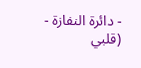- دائرة النفازة - (قلبي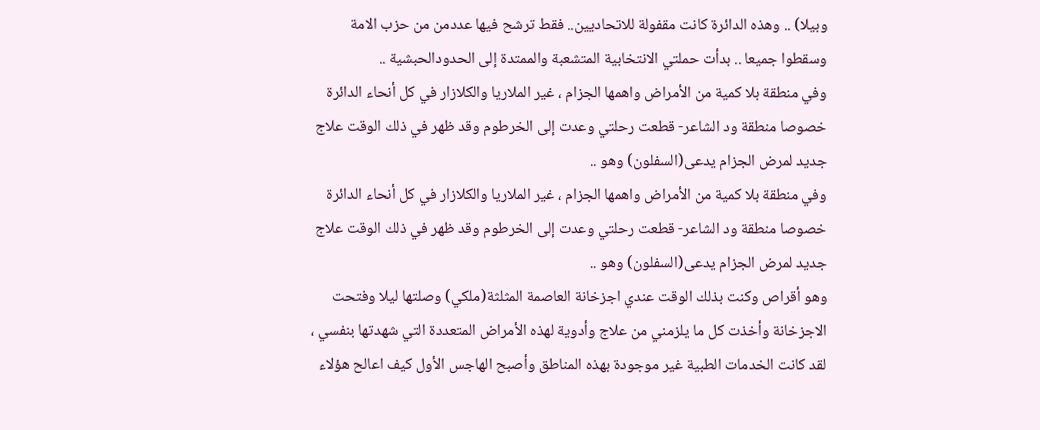وبيلا) .. وهذه الدائرة كانت مقفولة للاتحاديين.. فقط ترشح فيها عددمن من حزب الامة
وسقطوا جميعا .. بدأت حملتي الانتخابية المتشعبة والممتدة إلى الحدودالحبشية ..
وفي منطقة بلا كمية من الأمراض واهمها الجزام ، غير الملاريا والكلازار في كل أنحاء الدائرة خصوصا منطقة ود الشاعر- قطعت رحلتي وعدت إلى الخرطوم وقد ظهر في ذلك الوقت علاج جديد لمرض الجزام يدعى(السفلون) وهو ..
وفي منطقة بلا كمية من الأمراض واهمها الجزام ، غير الملاريا والكلازار في كل أنحاء الدائرة خصوصا منطقة ود الشاعر- قطعت رحلتي وعدت إلى الخرطوم وقد ظهر في ذلك الوقت علاج جديد لمرض الجزام يدعى(السفلون) وهو ..
وهو أقراص وكنت بذلك الوقت عندي اجزخانة العاصمة المثلثة(ملكي) وصلتها ليلا وفتحت الاجزخانة وأخذت كل ما يلزمني من علاج وأدوية لهذه الأمراض المتعددة التي شهدتها بنفسي ، لقد كانت الخدمات الطبية غير موجودة بهذه المناطق وأصبح الهاجس الأول كيف اعالح هؤلاء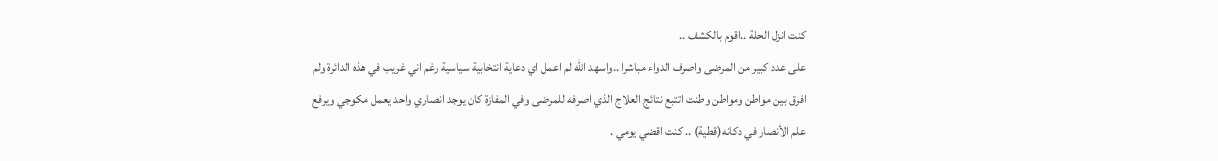كنت انزل الحلة ..اقوم بالكشف ..
على عدد كبير من المرضى واصرف الدواء مباشرا ..واسهد الله لم اعمل اي دعاية انتخابية سياسية رغم اني غريب في هذه الدائرة ولم افرق بين مواطن ومواطن وطنت اتتبع نتائج العلاج الذي اصرفه للمرضى وفي المفازة كان يوجد انصاري واحد يعمل مكوجي ويرفع علم الأنصار في دكانه(قطية) .. كنت اقضي يومي .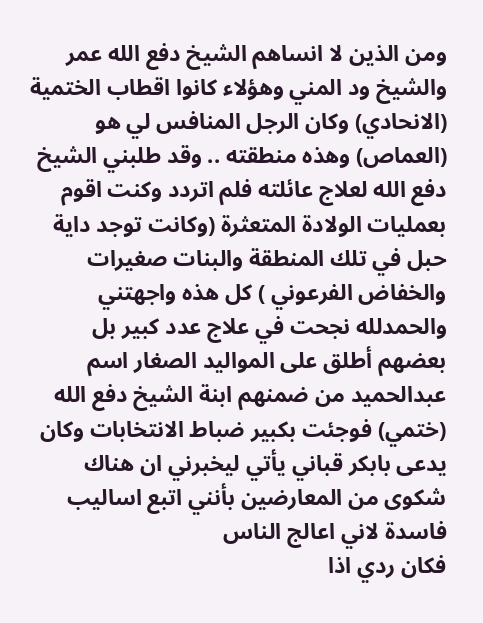ومن الذين لا انساهم الشيخ دفع الله عمر والشيخ ود المني وهؤلاء كانوا اقطاب الختمية (الانحادي) وكان الرجل المنافس لي هو (العماص) وهذه منطقته .. وقد طلبني الشيخ دفع الله لعلاج عائلته فلم اتردد وكنت اقوم بعمليات الولادة المتعثرة (وكانت توجد داية حبل في تلك المنطقة والبنات صغيرات
والخفاض الفرعوني ) كل هذه واجهتني والحمدلله نجحت في علاج عدد كبير بل بعضهم أطلق على المواليد الصغار اسم عبدالحميد من ضمنهم ابنة الشيخ دفع الله (ختمي) فوجئت بكبير ضباط الانتخابات وكان يدعى بابكر قباني يأتي ليخبرني ان هناك شكوى من المعارضين بأنني اتبع اساليب فاسدة لاني اعالج الناس
فكان ردي اذا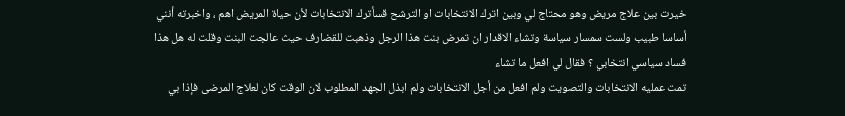خيرت بين علاج مريض وهو محتاج لي وبين اترك الانتخابات او الترشح قسأترك الانتخابات لأن حياة المريض اهم ، واخبرته أنني أساسا طبيب ولست سمسار سياسة وتشاء الاقدار ان تمرض بنت هذا الرجل وذهبت للقضارف حيث عالجت البنت وقلت له هل هذا فساد سياسي انتخابي ؟ فقال لي افعل ما تشاء
تمت عمليه الانتخابات والتصويت ولم افعل من أجل الانتخابات ولم ابذل الجهد المطلوب لان الوقت كان لعلاج المرضى فإذا بي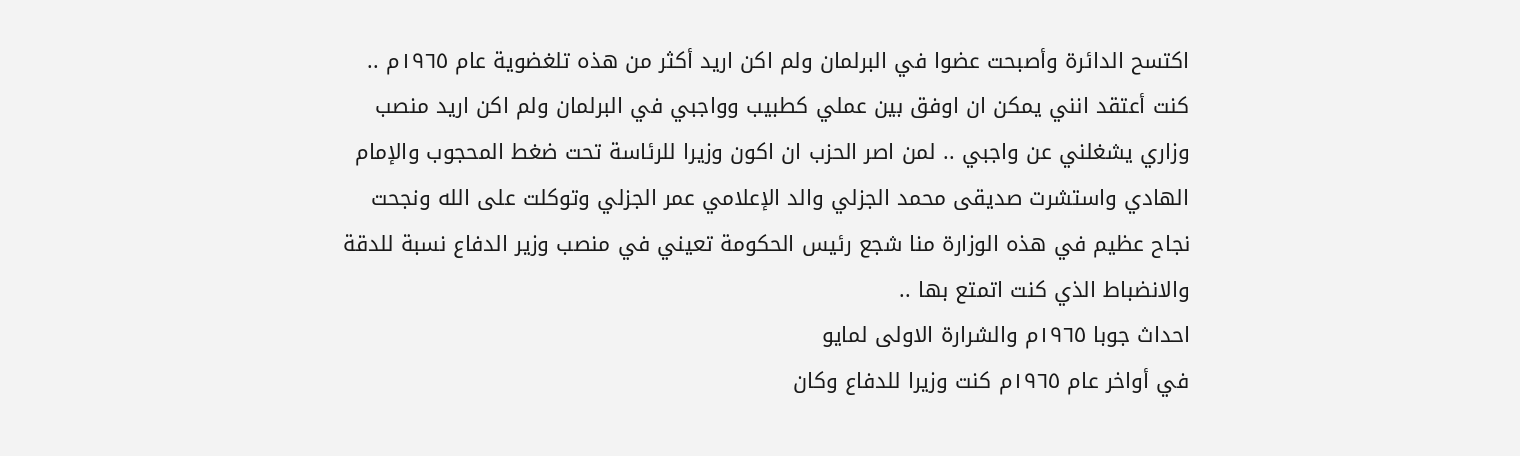اكتسح الدائرة وأصبحت عضوا في البرلمان ولم اكن اريد أكثر من هذه تلغضوية عام ١٩٦٥م .. كنت أعتقد انني يمكن ان اوفق بين عملي كطبيب وواجبي في البرلمان ولم اكن اريد منصب
وزاري يشغلني عن واجبي .. لمن اصر الحزب ان اكون وزيرا للرئاسة تحت ضغط المحجوب والإمام الهادي واستشرت صديقى محمد الجزلي والد الإعلامي عمر الجزلي وتوكلت على الله ونجحت نجاح عظيم في هذه الوزارة منا شجع رئيس الحكومة تعيني في منصب وزير الدفاع نسبة للدقة والانضباط الذي كنت اتمتع بها ..
احداث جوبا ١٩٦٥م والشرارة الاولى لمايو
في أواخر عام ١٩٦٥م كنت وزيرا للدفاع وكان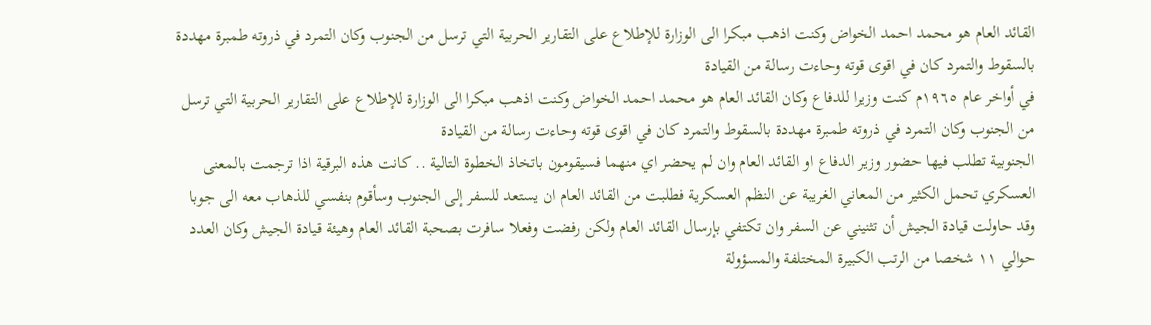القائد العام هو محمد احمد الخواض وكنت اذهب مبكرا الى الوزارة للإطلاع على التقارير الحربية التي ترسل من الجنوب وكان التمرد في ذروته طمبرة مهددة بالسقوط والتمرد كان في اقوى قوته وحاءت رسالة من القيادة
في أواخر عام ١٩٦٥م كنت وزيرا للدفاع وكان القائد العام هو محمد احمد الخواض وكنت اذهب مبكرا الى الوزارة للإطلاع على التقارير الحربية التي ترسل من الجنوب وكان التمرد في ذروته طمبرة مهددة بالسقوط والتمرد كان في اقوى قوته وحاءت رسالة من القيادة
الجنوبية تطلب فيها حضور وزير الدفاع او القائد العام وان لم يحضر اي منهما فسيقومون باتخاذ الخطوة التالية .. كانت هذه البرقية اذا ترجمت بالمعنى العسكري تحمل الكثير من المعاني الغريبة عن النظم العسكرية فطلبت من القائد العام ان يستعد للسفر إلى الجنوب وسأقوم بنفسي للذهاب معه الى جوبا
وقد حاولت قيادة الجيش أن تثنيني عن السفر وان تكتفي بإرسال القائد العام ولكن رفضت وفعلا سافرت بصحبة القائد العام وهيئة قيادة الجيش وكان العدد حوالي ١١ شخصا من الرتب الكبيرة المختلفة والمسؤولة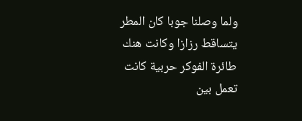ولما وصلنا جوبا كان المطر يتساقط رزازا وكانت هنك طائرة الفوكر حربية كانت تعمل بين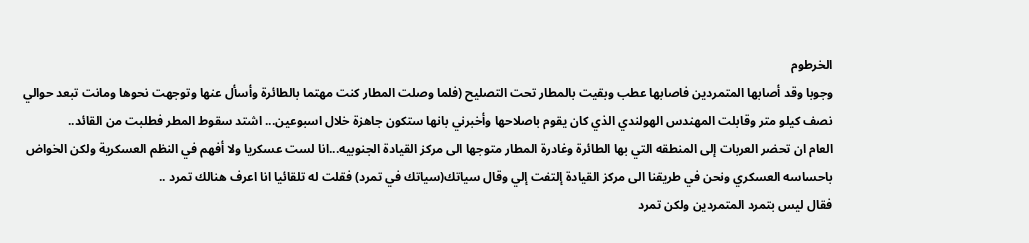الخرطوم
وجوبا وقد أصابها المتمردين فاصابها عطب وبقيت بالمطار تحت التصليح (فلما وصلت المطار كنت مهتما بالطائرة وأسأل عنها وتوجهت نحوها ومانت تبعد حوالي نصف كيلو متر وقابلت المهندس الهولندي الذي كان يقوم باصلاحها وأخبرني بانها ستكون جاهزة خلال اسبوعين... اشتد سقوط المطر فطلبت من القائد..
العام ان تحضر العربات إلى المنطقه التي بها الطائرة وغادرة المطار متوجها الى مركز القيادة الجنوبيه...انا لست عسكريا ولا أفهم في النظم العسكرية ولكن الخواض باحساسه العسكري ونحن في طريقنا الى مركز القيادة إلتفت إلي وقال سياتك(سياتك في تمرد) فقلت له تلقائيا انا اعرف هنالك تمرد ..
فقال ليس بتمرد المتمردين ولكن تمرد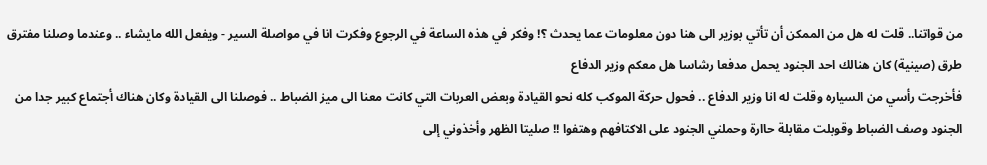من قواتنا.. قلت له هل من الممكن أن تأتي بوزير الى هنا دون معلومات عما يحدث ؟! وفكر في هذه الساعة في الرجوع وفكرت انا في مواصلة السير - ويفعل الله مايشاء .. وعندما وصلنا مفترق طرق (صينية) كان هنالك احد الجنود يحمل مدفعا رشاسا هل معكم وزير الدفاع
فأخرجت رأسي من السياره وقلت له انا وزير الدفاع .. فحول حركة الموكب كله نحو القيادة وبعض العربات التي كانت معنا الى ميز الضباط .. فوصلنا الى القيادة وكان هناك أجتماع كبير جدا من الجنود وصف الضباط وقوبلت مقابلة حاارة وحملني الجنود على الاكتافهم وهتفوا !! صليتا الظهر وأخذوني إلى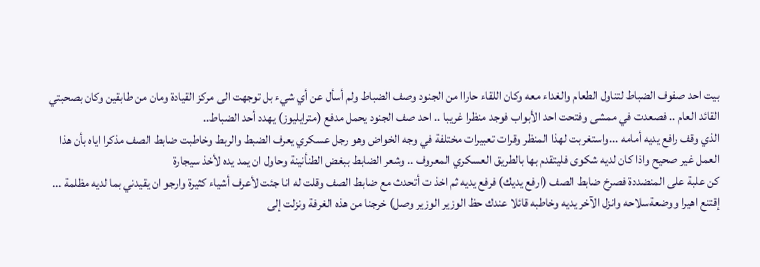بيت احد صفوف الضباط لتناول الطعام والغداء معه وكان اللقاء حاراا من الجنود وصف الضباط ولم أسأل عن أي شيء بل توجهت الى مركز القيادة ومان من طابقين وكان بصحبتي القائد العام .. فصعدت في ممشى وفتحت احد الأبواب فوجد منظرا غريبا .. احد صف الجنود يحمل مدفع (مترايليوز) يهدد أحد الضباط..
الذي وقف رافع يديه أمامه ...واستغربت لهذا المنظر وقرات تعبيرات مختلفة في وجه الخواض وهو رجل عسكري يعرف الضبط والربط وخاطبت ضابط الصف مذكرا اياه بأن هذا العمل غير صحيح واذا كان لديه شكوى فليتقدم بها بالطريق العسكري المعروف .. وشعر الضابط ببغض الطنأنينة وحاول ان يمد يده لأخذ سيجارة
كن علبة على المنضددة فصرخ ضابط الصف (ارفع يديك) فرفع يديه ثم اخذ ت أتحدث مع ضابط الصف وقلت له انا جئت لأعرف أشياء كثيرة وارجو ان يقيدني بما لديه مظلمة ...
إقتنع اهيرا ووضعةسلاحه وانزل الآخر يديه وخاطبه قائلا عندك حظ الوزير الوزير وصل) خرجنا من هذه الغرفة ونزلت إلى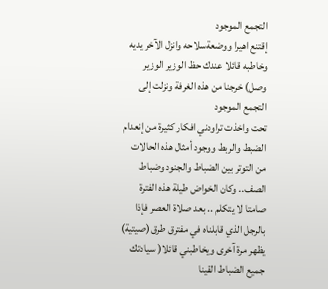التجمع الموجود
إقتنع اهيرا ووضعةسلاحه وانزل الآخر يديه وخاطبه قائلا عندك حظ الوزير الوزير وصل) خرجنا من هذه الغرفة ونزلت إلى التجمع الموجود
تحت واخذت تراودني افكار كثيرة من إنعدام الضبط والربط ووجود أمثال هذه الحالات من التوتر بين الضباط والجنود وضباط الصف.. وكان الخواض طيلة هذه الفترة صامتا لا يتكلم .. بعد صلاة العصر فإذا بالرجل الذي قابلناه في مفترق طرق(صيتية) يظهر مرة آخرى ويخاطبني قائلا( سيادتك جميع الضباط القينا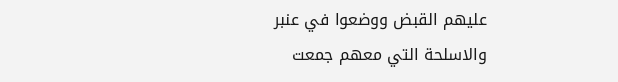عليهم القبض ووضعوا في عنبر والاسلحة التي معهم جمعت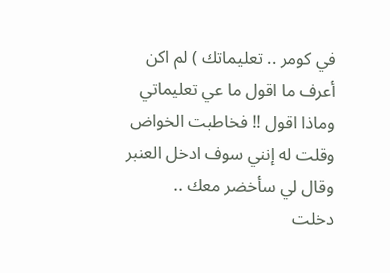في كومر .. تعليماتك ) لم اكن أعرف ما اقول ما عي تعليماتي وماذا اقول !! فخاطبت الخواض وقلت له إنني سوف ادخل العنبر وقال لي سأخضر معك ..
دخلت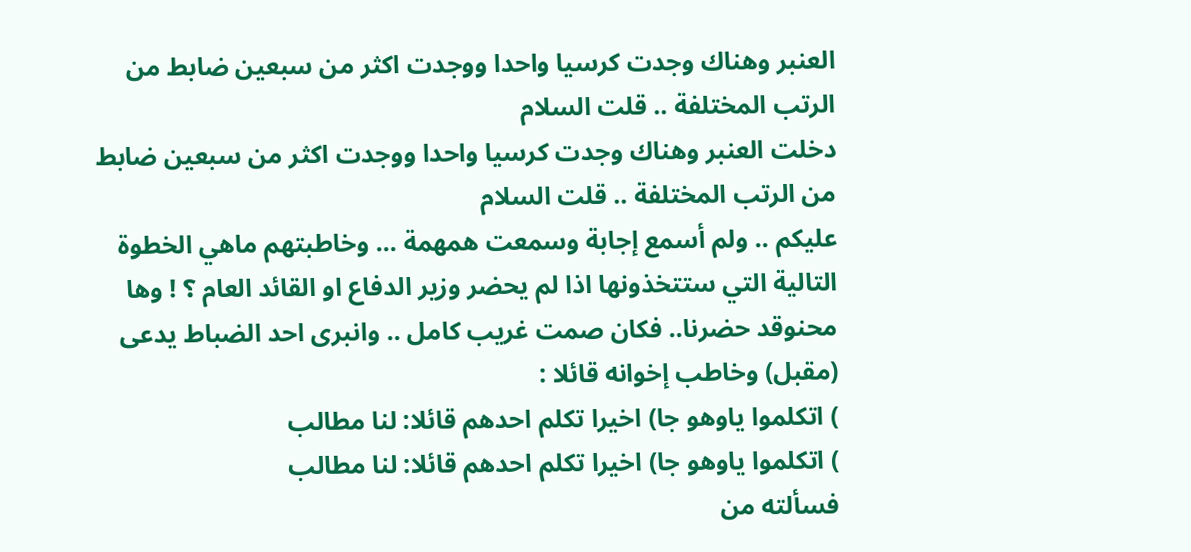العنبر وهناك وجدت كرسيا واحدا ووجدت اكثر من سبعين ضابط من الرتب المختلفة .. قلت السلام
دخلت العنبر وهناك وجدت كرسيا واحدا ووجدت اكثر من سبعين ضابط من الرتب المختلفة .. قلت السلام
عليكم .. ولم أسمع إجابة وسمعت همهمة ... وخاطبتهم ماهي الخطوة التالية التي ستتخذونها اذا لم يحضر وزير الدفاع او القائد العام ؟ ! وها محنوقد حضرنا.. فكان صمت غريب كامل .. وانبرى احد الضباط يدعى (مقبل) وخاطب إخوانه قائلا :
) اتكلموا ياوهو جا) اخيرا تكلم احدهم قائلا: لنا مطالب
) اتكلموا ياوهو جا) اخيرا تكلم احدهم قائلا: لنا مطالب
فسألته من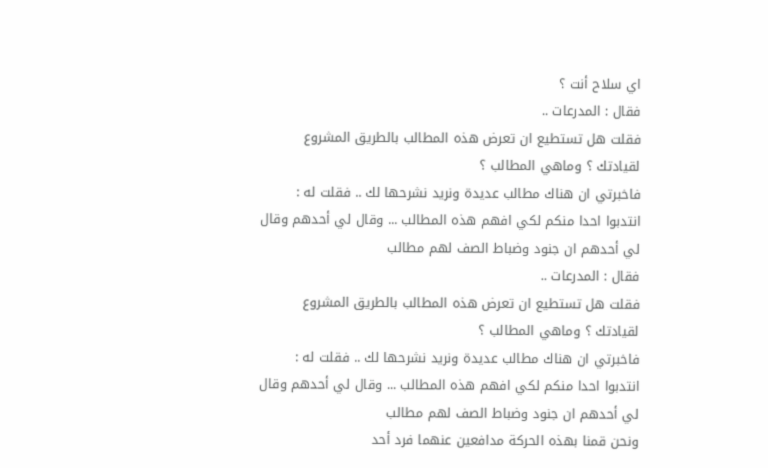اي سلاح أنت ؟
فقال : المدرعات ..
فقلت هل تستطيع ان تعرض هذه المطالب بالطريق المشروع لقيادتك ؟ وماهي المطالب ؟
فاخبرتي ان هناك مطالب عديدة ونريد نشرحها لك .. فقلت له : انتدبوا احدا منكم لكي افهم هذه المطالب ... وقال لي أحدهم وقال لي أحدهم ان جنود وضباط الصف لهم مطالب
فقال : المدرعات ..
فقلت هل تستطيع ان تعرض هذه المطالب بالطريق المشروع لقيادتك ؟ وماهي المطالب ؟
فاخبرتي ان هناك مطالب عديدة ونريد نشرحها لك .. فقلت له : انتدبوا احدا منكم لكي افهم هذه المطالب ... وقال لي أحدهم وقال لي أحدهم ان جنود وضباط الصف لهم مطالب
ونحن قمنا بهذه الحركة مدافعين عنهما فرد أحد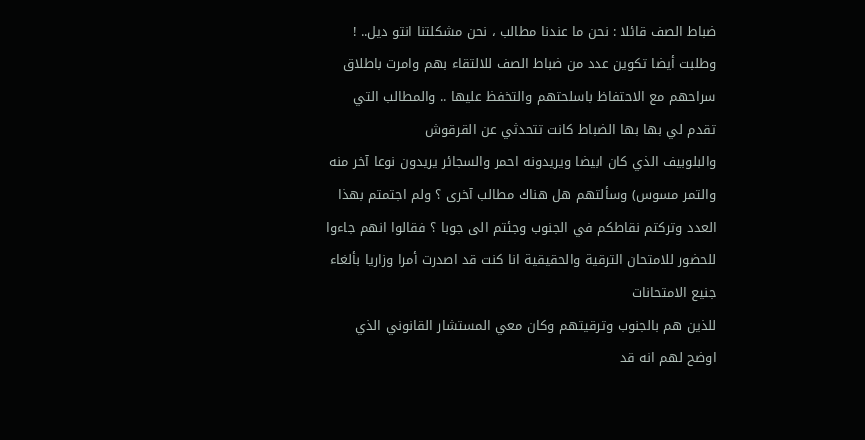ضباط الصف قائلا : نحن ما عندنا مطالب ، نحن مشكلتنا انتو ديل.. ! وطلبت أيضا تكوين عدد من ضباط الصف للالتقاء بهم وامرت باطلاق سراحهم مع الاحتفاظ باسلحتهم والتخفظ عليها .. والمطالب التي تقدم لي بها بها الضباط كانت تتحدثي عن القرقوش
والبلوبيف الذي كان ابيضا ويريدونه احمر والسجائر يريدون نوعا آخر منه والتمر مسوس) وسألتهم هل هناك مطالب آخرى ؟ ولم اجتمتم بهذا العدد وتركتم نقاطكم في الجنوب وجئتم الى جوبا ؟ فقالوا انهم جاءوا للحضور للامتحان الترقية والحقيقية انا كنت قد اصدرت أمرا وزاريا بألغاء جنيع الامتحانات
للذين هم بالجنوب وترقيتهم وكان معي المستشار القانوني الذي اوضح لهم انه قد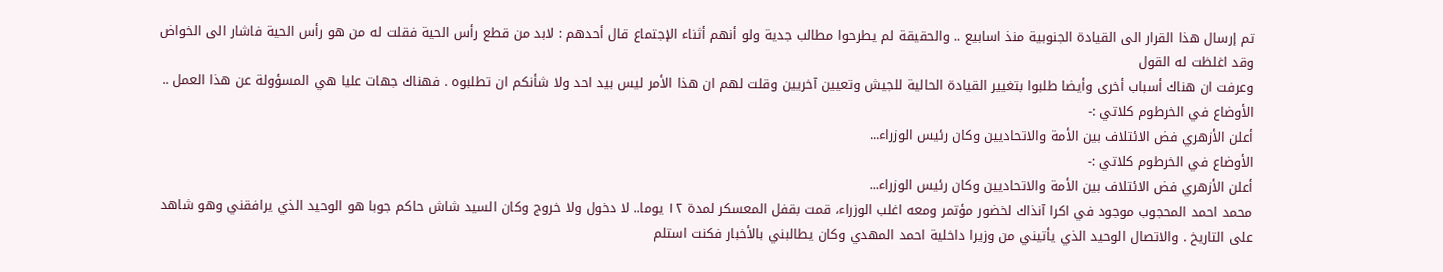تم إرسال هذا القرار الى القيادة الجنوبية منذ اسابيع .. والحقيقة لم يطرحوا مطالب جدية ولو أنهم أثناء الإجتماع قال أحدهم : لابد من قطع رأس الحية فقلت له من هو رأس الحية فاشار الى الخواض وقد اغلظت له القول
وعرفت ان هناك أسباب أخرى وأيضا طلبوا بتغيير القيادة الحالية للجيش وتعيين آخريين وقلت لهم ان هذا الأمر ليس بيد احد ولا شأنكم ان تطلبوه . فهناك جهات عليا هي المسؤولة عن هذا العمل ..
الأوضاع في الخرطوم كلاتي :-
أعلن الأزهري فض الائتلاف بين الأمة والاتحاديين وكان رئيس الوزراء...
الأوضاع في الخرطوم كلاتي :-
أعلن الأزهري فض الائتلاف بين الأمة والاتحاديين وكان رئيس الوزراء...
محمد احمد المحجوب موجود في اكرا آنذاك لخضور مؤتمر ومعه اغلب الوزراء، قمت بقفل المعسكر لمدة ١٢ يوما.. لا دخول ولا خروج وكان السيد شاش حاكم جوبا هو الوحيد الذي يرافقني وهو شاهد على التاريخ . والاتصال الوحيد الذي يأتيني من وزيرا داخلية احمد المهدي وكان يطالبني بالأخبار فكنت استلم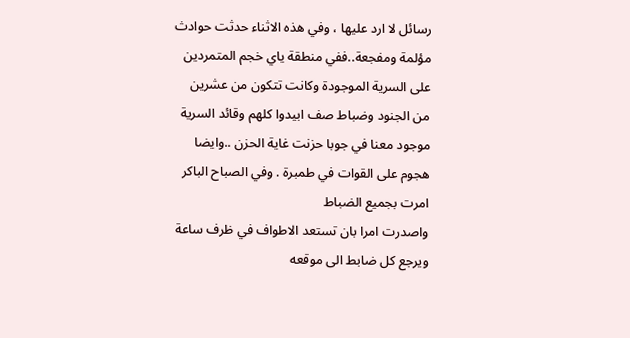رسائل لا ارد عليها ، وفي هذه الاثناء حدثت حوادث مؤلمة ومفجعة..ففي منطقة ياي خجم المتمردين على السرية الموجودة وكانت تتكون من عشرين من الجنود وضباط صف ابيدوا كلهم وقائد السرية موجود معنا في جوبا حزنت غاية الحزن ..وايضا هجوم على القوات في طمبرة . وفي الصباح الباكر امرت بجميع الضباط
واصدرت امرا بان تستعد الاطواف في ظرف ساعة ويرجع كل ضابط الى موقعه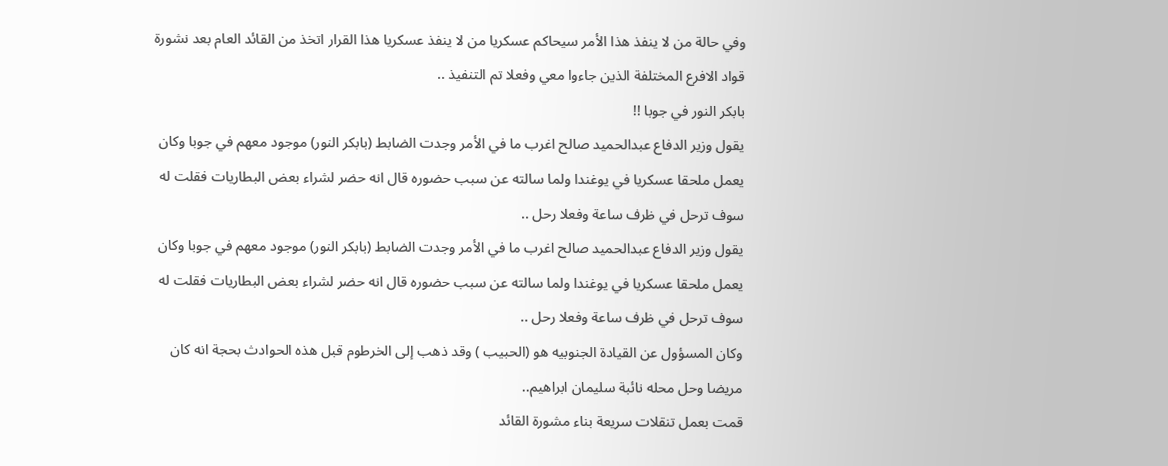وفي حالة من لا ينفذ هذا الأمر سيحاكم عسكريا من لا ينفذ عسكريا هذا القرار اتخذ من القائد العام بعد نشورة قواد الافرع المختلفة الذين جاءوا معي وفعلا تم التنفيذ ..
بابكر النور في جوبا !!
يقول وزير الدفاع عبدالحميد صالح اغرب ما في الأمر وجدت الضابط (بابكر النور) موجود معهم في جوبا وكان يعمل ملحقا عسكريا في يوغندا ولما سالته عن سبب حضوره قال انه حضر لشراء بعض البطاريات فقلت له سوف ترحل في ظرف ساعة وفعلا رحل ..
يقول وزير الدفاع عبدالحميد صالح اغرب ما في الأمر وجدت الضابط (بابكر النور) موجود معهم في جوبا وكان يعمل ملحقا عسكريا في يوغندا ولما سالته عن سبب حضوره قال انه حضر لشراء بعض البطاريات فقلت له سوف ترحل في ظرف ساعة وفعلا رحل ..
وكان المسؤول عن القيادة الجنوبيه هو (الحبيب ) وقد ذهب إلى الخرطوم قبل هذه الحوادث بحجة انه كان مريضا وحل محله نائبة سليمان ابراهيم..
قمت بعمل تنقلات سريعة بناء مشورة القائد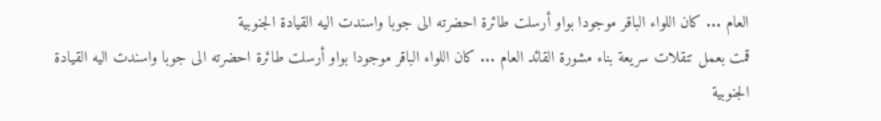العام ... كان اللواء الباقر موجودا بواو أرسلت طائرة احضرته الى جوبا واسندت اليه القيادة الجنوبية
قمت بعمل تنقلات سريعة بناء مشورة القائد العام ... كان اللواء الباقر موجودا بواو أرسلت طائرة احضرته الى جوبا واسندت اليه القيادة الجنوبية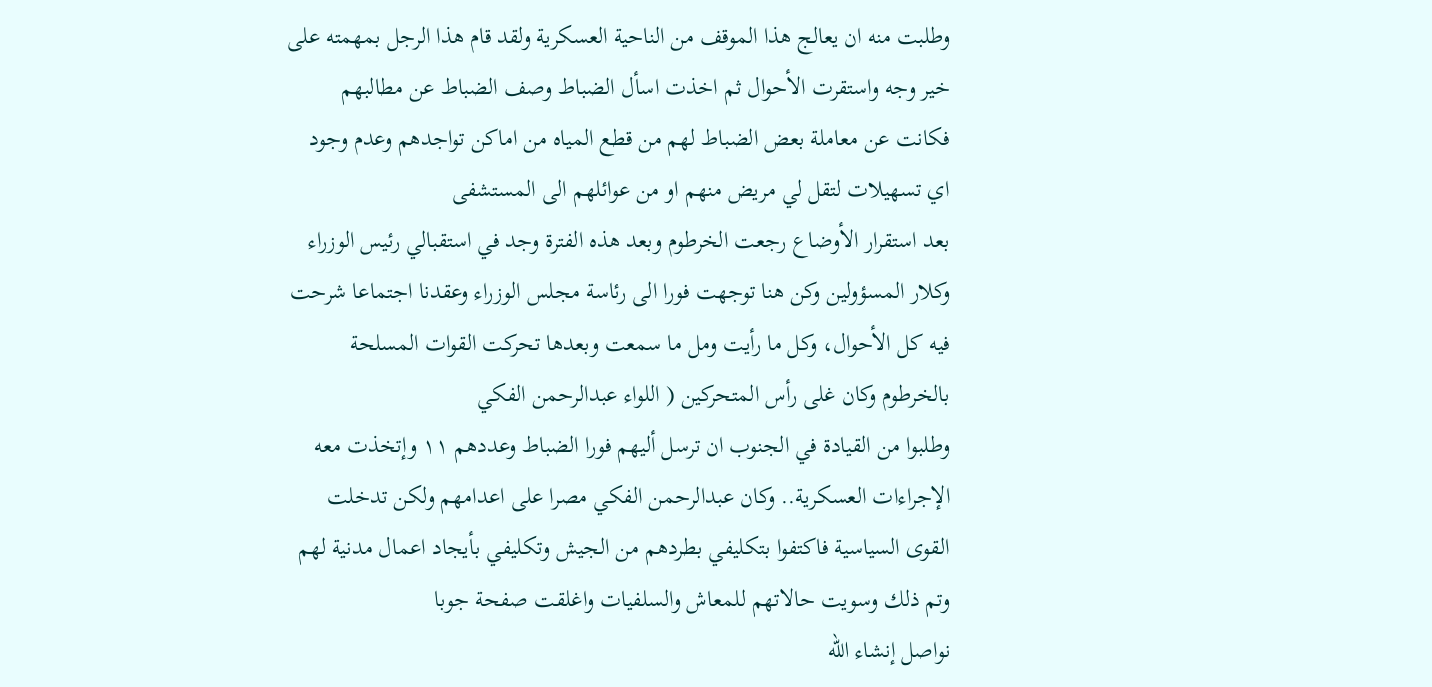وطلبت منه ان يعالج هذا الموقف من الناحية العسكرية ولقد قام هذا الرجل بمهمته على خير وجه واستقرت الأحوال ثم اخذت اسأل الضباط وصف الضباط عن مطالبهم فكانت عن معاملة بعض الضباط لهم من قطع المياه من اماكن تواجدهم وعدم وجود اي تسهيلات لتقل لي مريض منهم او من عوائلهم الى المستشفى
بعد استقرار الأوضاع رجعت الخرطوم وبعد هذه الفترة وجد في استقبالي رئيس الوزراء وكلار المسؤولين وكن هنا توجهت فورا الى رئاسة مجلس الوزراء وعقدنا اجتماعا شرحت فيه كل الأحوال، وكل ما رأيت ومل ما سمعت وبعدها تحركت القوات المسلحة بالخرطوم وكان غلى رأس المتحركين ( اللواء عبدالرحمن الفكي
وطلبوا من القيادة في الجنوب ان ترسل أليهم فورا الضباط وعددهم ١١ وإتخذت معه الإجراءات العسكرية.. وكان عبدالرحمن الفكي مصرا على اعدامهم ولكن تدخلت القوى السياسية فاكتفوا بتكليفي بطردهم من الجيش وتكليفي بأيجاد اعمال مدنية لهم وتم ذلك وسويت حالاتهم للمعاش والسلفيات واغلقت صفحة جوبا
نواصل إنشاء الله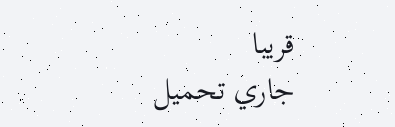قريبا
جاري تحميل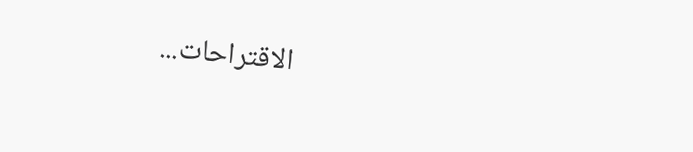الاقتراحات...